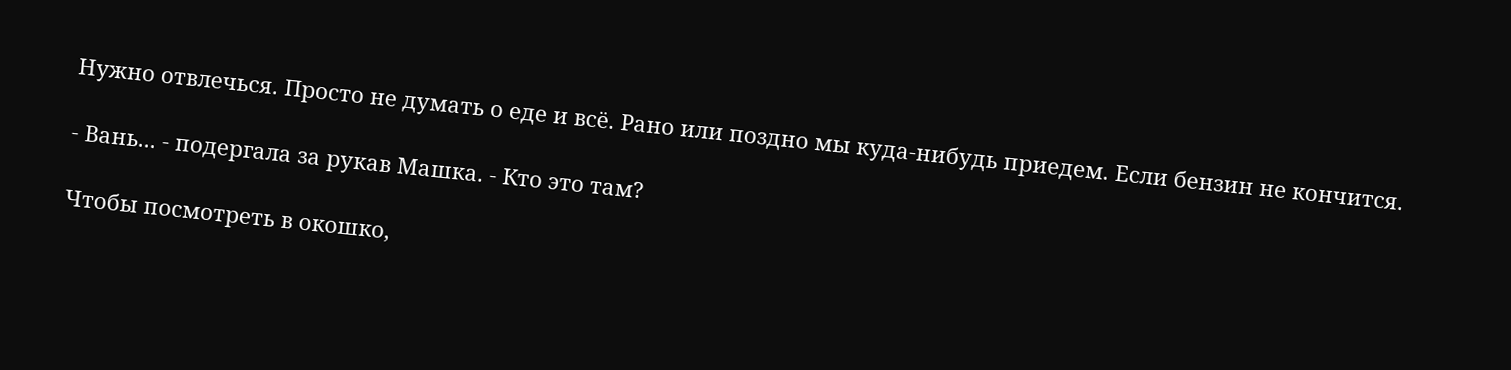Нужно отвлечься. Просто не думать о еде и всё. Рано или поздно мы куда-нибудь приедем. Если бензин не кончится.

- Вань... - подергала за рукав Машка. - Кто это там?

Чтобы посмотреть в окошко,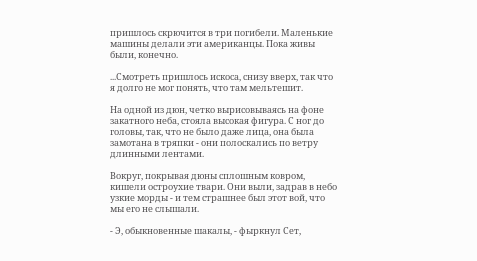пришлось скрючится в три погибели. Маленькие машины делали эти американцы. Пока живы были, конечно.

...Смотреть пришлось искоса, снизу вверх, так что я долго не мог понять, что там мельтешит.

На одной из дюн, четко вырисовываясь на фоне закатного неба, стояла высокая фигура. С ног до головы, так, что не было даже лица, она была замотана в тряпки - они полоскались по ветру длинными лентами.

Вокруг, покрывая дюны сплошным ковром, кишели остроухие твари. Они выли, задрав в небо узкие морды - и тем страшнее был этот вой, что мы его не слышали.

- Э, обыкновенные шакалы, - фыркнул Сет,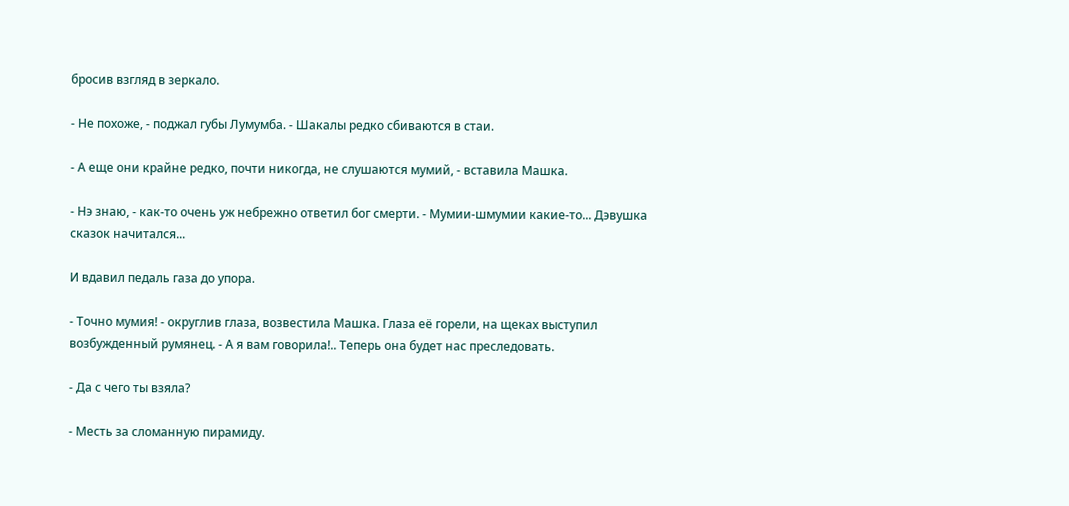бросив взгляд в зеркало.

- Не похоже, - поджал губы Лумумба. - Шакалы редко сбиваются в стаи.

- А еще они крайне редко, почти никогда, не слушаются мумий, - вставила Машка.

- Нэ знаю, - как-то очень уж небрежно ответил бог смерти. - Мумии-шмумии какие-то... Дэвушка сказок начитался...

И вдавил педаль газа до упора.

- Точно мумия! - округлив глаза, возвестила Машка. Глаза её горели, на щеках выступил возбужденный румянец. - А я вам говорила!.. Теперь она будет нас преследовать.

- Да с чего ты взяла?

- Месть за сломанную пирамиду.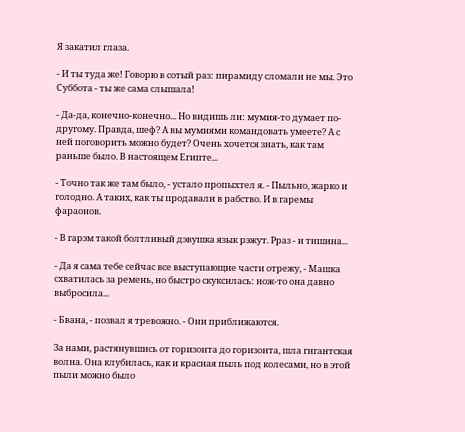Я закатил глаза.

- И ты туда же! Говорю в сотый раз: пирамиду сломали не мы. Это Суббота - ты же сама слышала!

- Да-да, конечно-конечно... Но видишь ли: мумия-то думает по-другому. Правда, шеф? А вы мумиями командовать умеете? А с ней поговорить можно будет? Очень хочется знать, как там раньше было. В настоящем Египте...

- Точно так же там было, - устало пропыхтел я. - Пыльно, жарко и голодно. А таких, как ты продавали в рабство. И в гаремы фараонов.

- В гарэм такой болтливый дэвушка язык рэжут. Рраз - и тишина...

- Да я сама тебе сейчас все выступающие части отрежу, - Машка схватилась за ремень, но быстро скуксилась: нож-то она давно выбросила...

- Бвана, - позвал я тревожно. - Они приближаются.

За нами, растянувшись от горизонта до горизонта, шла гигантская волна. Она клубилась, как и красная пыль под колесами, но в этой пыли можно было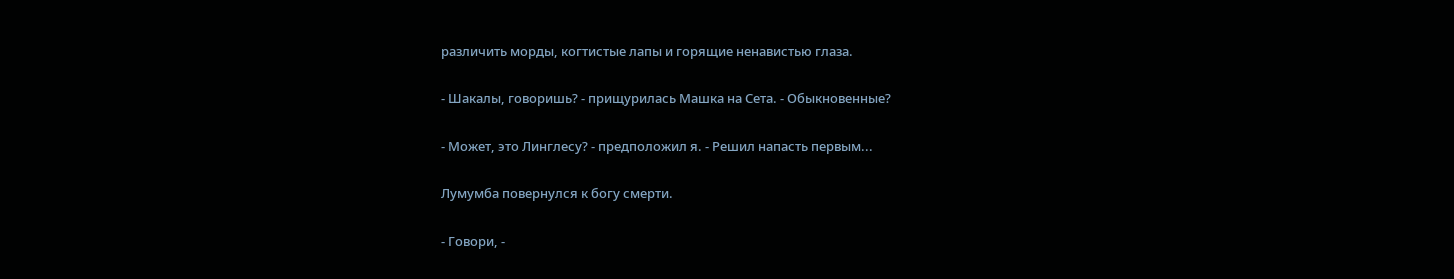различить морды, когтистые лапы и горящие ненавистью глаза.

- Шакалы, говоришь? - прищурилась Машка на Сета. - Обыкновенные?

- Может, это Линглесу? - предположил я. - Решил напасть первым...

Лумумба повернулся к богу смерти.

- Говори, -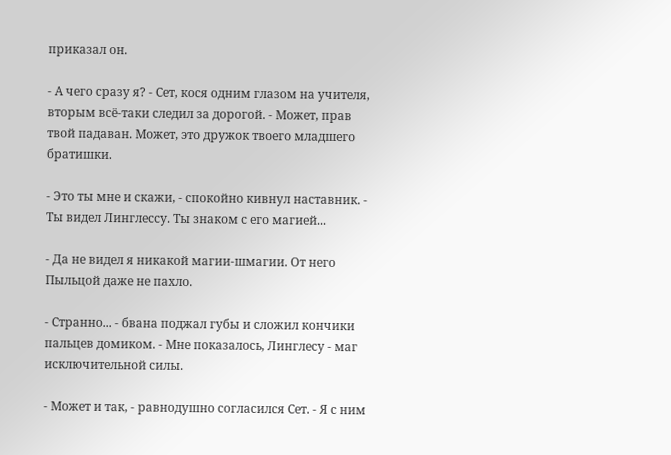приказал он.

- А чего сразу я? - Сет, кося одним глазом на учителя, вторым всё-таки следил за дорогой. - Может, прав твой падаван. Может, это дружок твоего младшего братишки.

- Это ты мне и скажи, - спокойно кивнул наставник. - Ты видел Линглессу. Ты знаком с его магией...

- Да не видел я никакой магии-шмагии. От него Пыльцой даже не пахло.

- Странно... - бвана поджал губы и сложил кончики пальцев домиком. - Мне показалось, Линглесу - маг исключительной силы.

- Может и так, - равнодушно согласился Сет. - Я с ним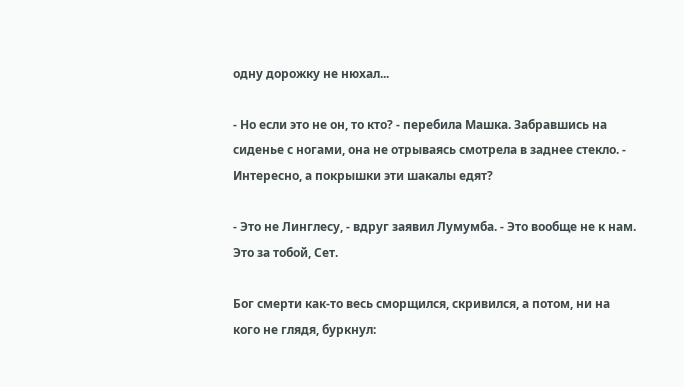одну дорожку не нюхал...

- Но если это не он, то кто? - перебила Машка. Забравшись на сиденье с ногами, она не отрываясь смотрела в заднее стекло. - Интересно, а покрышки эти шакалы едят?

- Это не Линглесу, - вдруг заявил Лумумба. - Это вообще не к нам. Это за тобой, Сет.

Бог смерти как-то весь сморщился, скривился, а потом, ни на кого не глядя, буркнул: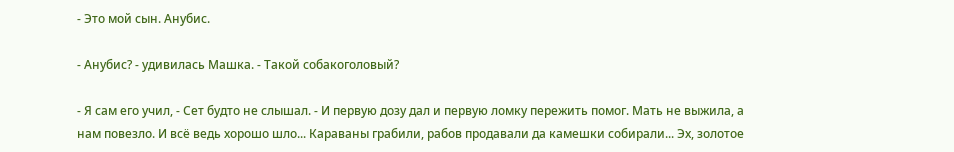- Это мой сын. Анубис.

- Анубис? - удивилась Машка. - Такой собакоголовый?

- Я сам его учил, - Сет будто не слышал. - И первую дозу дал и первую ломку пережить помог. Мать не выжила, а нам повезло. И всё ведь хорошо шло... Караваны грабили, рабов продавали да камешки собирали... Эх, золотое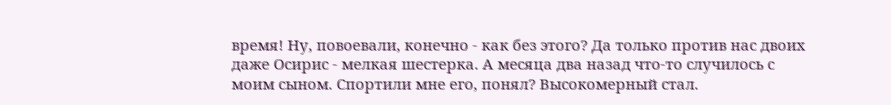время! Ну, повоевали, конечно - как без этого? Да только против нас двоих даже Осирис - мелкая шестерка. А месяца два назад что-то случилось с моим сыном. Спортили мне его, понял? Высокомерный стал.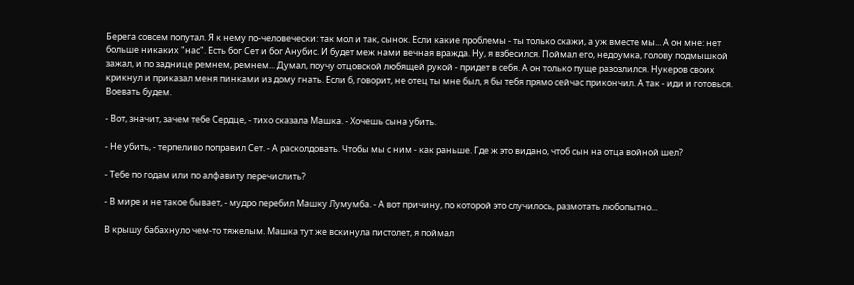Берега совсем попутал. Я к нему по-человечески: так мол и так, сынок. Если какие проблемы - ты только скажи, а уж вместе мы... А он мне: нет больше никаких "нас". Есть бог Сет и бог Анубис. И будет меж нами вечная вражда. Ну, я взбесился. Поймал его, недоумка, голову подмышкой зажал, и по заднице ремнем, ремнем... Думал, поучу отцовской любящей рукой - придет в себя. А он только пуще разозлился. Нукеров своих крикнул и приказал меня пинками из дому гнать. Если б, говорит, не отец ты мне был, я бы тебя прямо сейчас прикончил. А так - иди и готовься. Воевать будем.

- Вот, значит, зачем тебе Сердце, - тихо сказала Машка. - Хочешь сына убить.

- Не убить, - терпеливо поправил Сет. - А расколдовать. Чтобы мы с ним - как раньше. Где ж это видано, чтоб сын на отца войной шел?

- Тебе по годам или по алфавиту перечислить?

- В мире и не такое бывает, - мудро перебил Машку Лумумба. - А вот причину, по которой это случилось, размотать любопытно...

В крышу бабахнуло чем-то тяжелым. Машка тут же вскинула пистолет, я поймал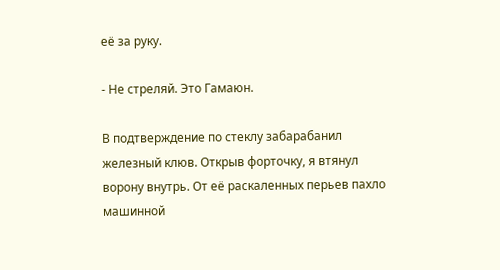её за руку.

- Не стреляй. Это Гамаюн.

В подтверждение по стеклу забарабанил железный клюв. Открыв форточку, я втянул ворону внутрь. От её раскаленных перьев пахло машинной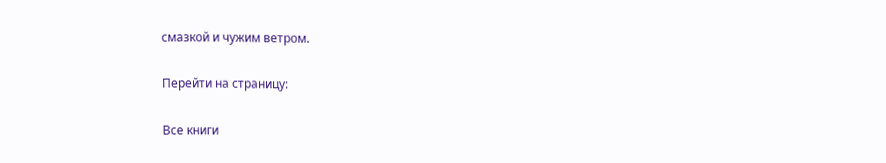смазкой и чужим ветром.

Перейти на страницу:

Все книги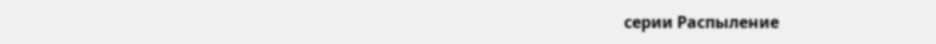серии Распыление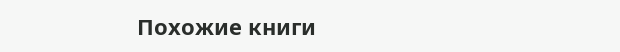Похожие книги